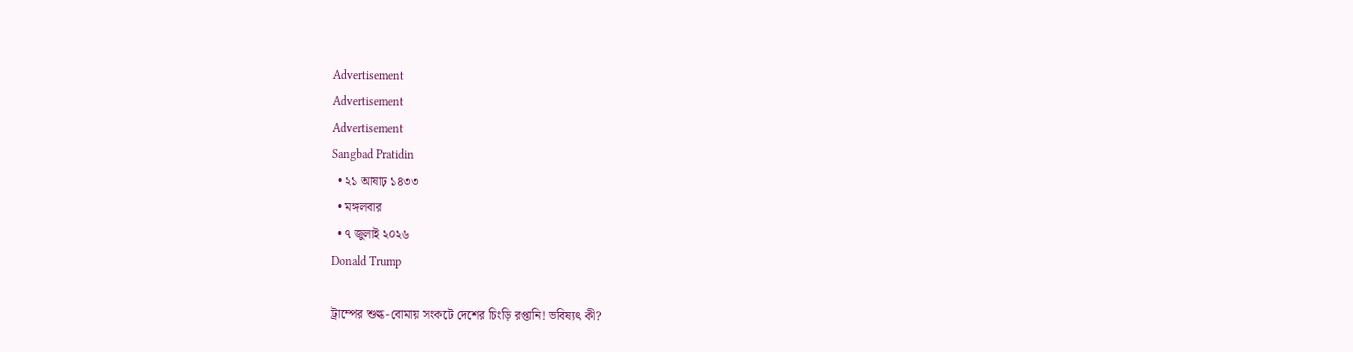Advertisement
Advertisement
Advertisement
Sangbad Pratidin
  • ২১ আষাঢ় ১৪৩৩
  • মঙ্গলবার
  • ৭ জুলাই ২০২৬
Donald Trump

ট্রাম্পের শুল্ক-বোমায় সংকটে দেশের চিংড়ি রপ্তানি! ভবিষ্যৎ কী?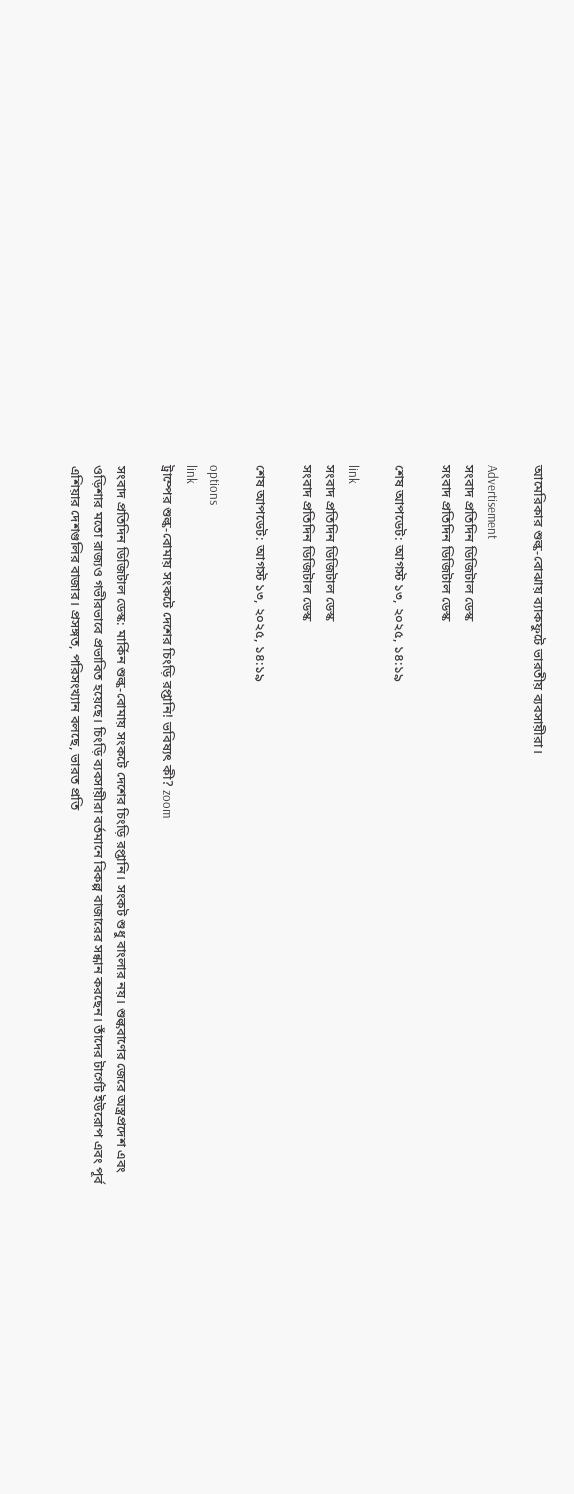আমেরিকার শুল্ক-বোঝায় ব্যাকফুটে ভারতীয় ব্যবসায়ীরা।

Advertisement
সংবাদ প্রতিদিন ডিজিটাল ডেস্ক
সংবাদ প্রতিদিন ডিজিটাল ডেস্ক

শেষ আপডেট: আগস্ট ১৩, ২০২৫, ১৪:১৯

link
সংবাদ প্রতিদিন ডিজিটাল ডেস্ক
সংবাদ প্রতিদিন ডিজিটাল ডেস্ক

শেষ আপডেট: আগস্ট ১৩, ২০২৫, ১৪:১৯

options
link
ট্রাম্পের শুল্ক-বোমায় সংকটে দেশের চিংড়ি রপ্তানি! ভবিষ্যৎ কী? zoom

সংবাদ প্রতিদিন ডিজিটাল ডেস্ক: মার্কিন শুল্ক-বোমায় সংকটে দেশের চিংড়ি রপ্তানি। সংকট শুধু বাংলার নয়। শুল্কবাণের জেরে অস্ত্রপ্রদেশ এবং ওড়িশার মতো রাজ্যও গভীরভাবে প্রভাবিত হয়েছে। চিংড়ি ব্যবসায়ীরা বর্তমানে বিকল্প বাজারের সন্ধান করছেন। তাঁদের টার্গেট ইউরোপ এবং পূর্ব এশিয়ার দেশগুলির বাজার। প্রসঙ্গত, পরিসংখ্যান বলছে, ভারত প্রতি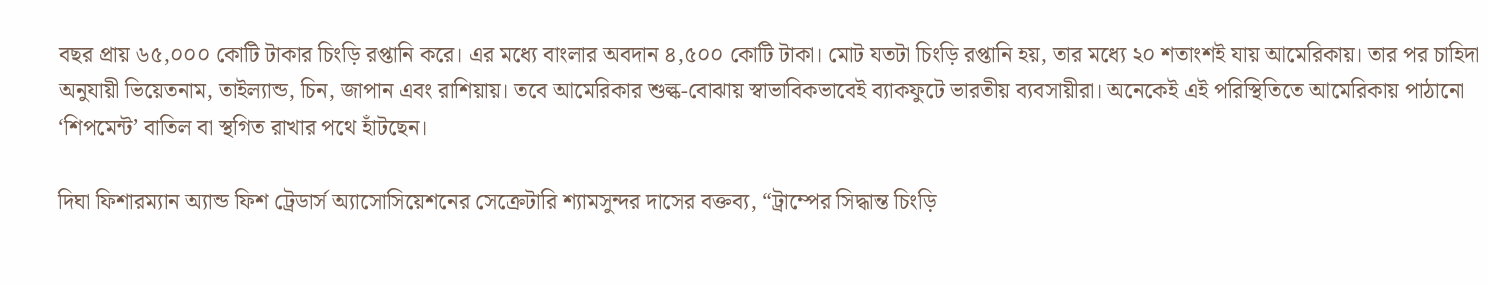বছর প্রায় ৬৫,০০০ কোটি টাকার চিংড়ি রপ্তানি করে। এর মধ্যে বাংলার অবদান ৪,৫০০ কোটি টাকা। মোট যতটা চিংড়ি রপ্তানি হয়, তার মধ্যে ২০ শতাংশই যায় আমেরিকায়। তার পর চাহিদা অনুযায়ী ভিয়েতনাম, তাইল্যান্ড, চিন, জাপান এবং রাশিয়ায়। তবে আমেরিকার শুল্ক-বোঝায় স্বাভাবিকভাবেই ব্যাকফুটে ভারতীয় ব্যবসায়ীরা। অনেকেই এই পরিস্থিতিতে আমেরিকায় পাঠানো ‘শিপমেন্ট’ বাতিল বা স্থগিত রাখার পথে হাঁটছেন।

দিঘা ফিশারম্যান অ্যান্ড ফিশ ট্রেডার্স অ্যাসোসিয়েশনের সেক্রেটারি শ্যামসুন্দর দাসের বক্তব্য, “ট্রাম্পের সিদ্ধান্ত চিংড়ি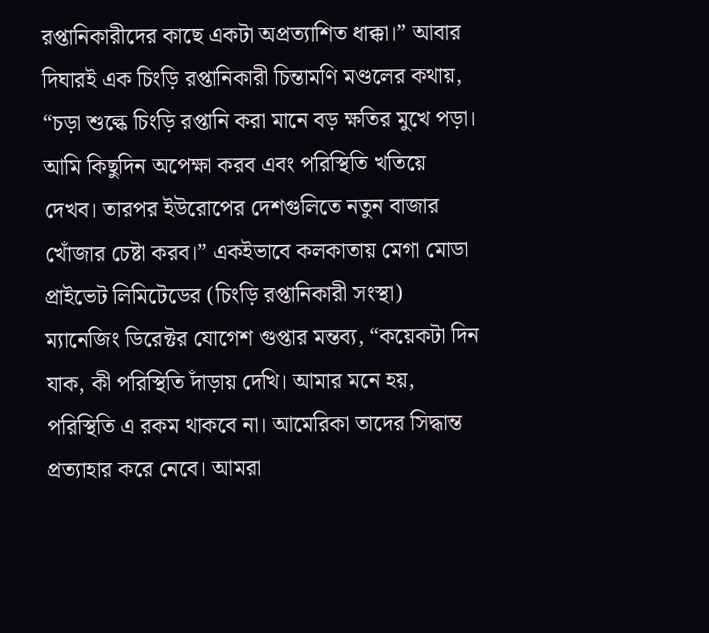রপ্তানিকারীদের কাছে একটা অপ্রত্যাশিত ধাক্কা।” আবার দিঘারই এক চিংড়ি রপ্তানিকারী চিন্তামণি মণ্ডলের কথায়, “চড়া শুল্কে চিংড়ি রপ্তানি করা মানে বড় ক্ষতির মুখে পড়া। আমি কিছুদিন অপেক্ষা করব এবং পরিস্থিতি খতিয়ে দেখব। তারপর ইউরোপের দেশগুলিতে নতুন বাজার খোঁজার চেষ্টা করব।” একইভাবে কলকাতায় মেগা মোডা প্রাইভেট লিমিটেডের (চিংড়ি রপ্তানিকারী সংস্থা) ম্যানেজিং ডিরেক্টর যোগেশ গুপ্তার মন্তব্য, “কয়েকটা দিন যাক, কী পরিস্থিতি দাঁড়ায় দেখি। আমার মনে হয়, পরিস্থিতি এ রকম থাকবে না। আমেরিকা তাদের সিদ্ধান্ত প্রত্যাহার করে নেবে। আমরা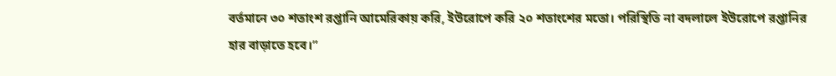বর্তমানে ৩০ শতাংশ রপ্তানি আমেরিকায় করি, ইউরোপে করি ২০ শতাংশের মতো। পরিস্থিতি না বদলালে ইউরোপে রপ্তানির হার বাড়াতে হবে।”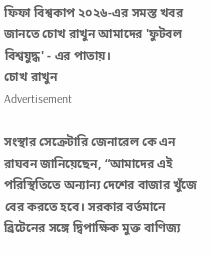ফিফা বিশ্বকাপ ২০২৬-এর সমস্ত খবর জানতে চোখ রাখুন আমাদের 'ফুটবল বিশ্বযুদ্ধ' - এর পাতায়।
চোখ রাখুন
Advertisement

সংস্থার সেক্রেটারি জেনারেল কে এন রাঘবন জানিয়েছেন, “আমাদের এই পরিস্থিতিতে অন্যান্য দেশের বাজার খুঁজে বের করতে হবে। সরকার বর্তমানে ব্রিটেনের সঙ্গে দ্বিপাক্ষিক মুক্ত বাণিজ্য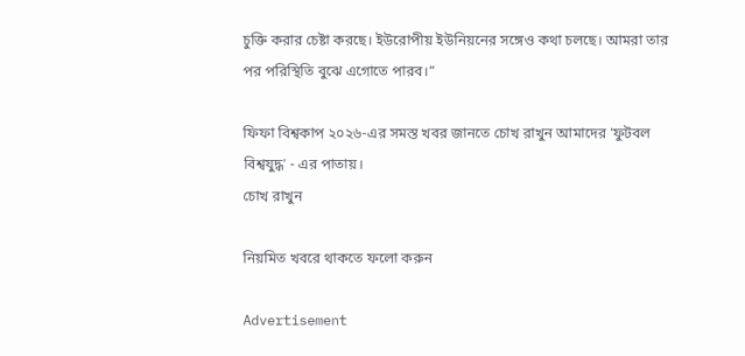চুক্তি করার চেষ্টা করছে। ইউরোপীয় ইউনিয়নের সঙ্গেও কথা চলছে। আমরা তার পর পরিস্থিতি বুঝে এগোতে পারব।”

ফিফা বিশ্বকাপ ২০২৬-এর সমস্ত খবর জানতে চোখ রাখুন আমাদের 'ফুটবল বিশ্বযুদ্ধ' - এর পাতায়।
চোখ রাখুন

নিয়মিত খবরে থাকতে ফলো করুন

Advertisement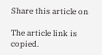Share this article on

The article link is copied.